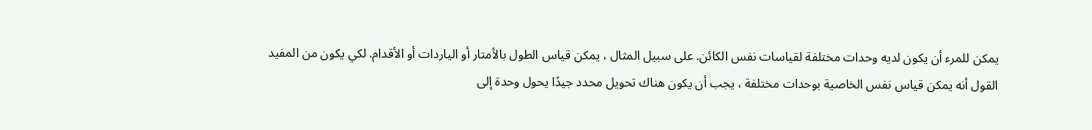يمكن للمرء أن يكون لديه وحدات مختلفة لقياسات نفس الكائن. على سبيل المثال ، يمكن قياس الطول بالأمتار أو الياردات أو الأقدام. لكي يكون من المفيد القول أنه يمكن قياس نفس الخاصية بوحدات مختلفة ، يجب أن يكون هناك تحويل محدد جيدًا يحول وحدة إلى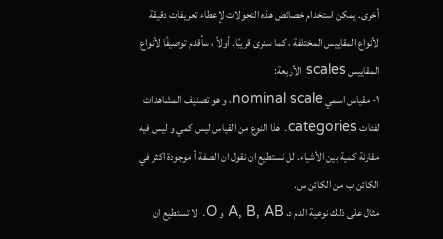أخرى. يمكن استخدام خصائص هذه التحولات لإعطاء تعريفات دقيقة لأنواع المقاييس المختلفة ، كما سنرى قريبًا. أولاً ، سأقدم توصيفًا لأنواع المقاييس scales الأربعة:
١- مقياس اسمي nominal scale، و هو تصنيف المشاهدات لفئات categories. هذا النوع من القياس ليس كمي و ليس فيه مقارنة كمية بين الأشياء. لل نستطيع ان نقول ان الصفة أ موجودة اكثر في الكائن ب من الكائن س.
مثال على ذلك نوعية الدم د، A, B, AB و O. لا تستطيع ان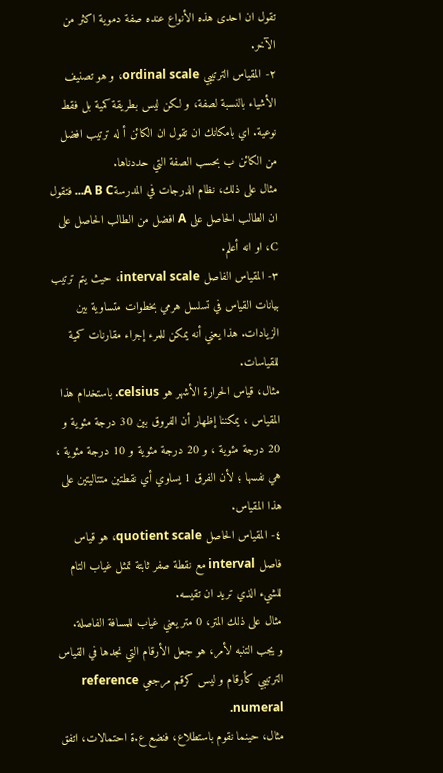تقول ان احدى هذه الأنواع عنده صفة دموية اكثر من الآخر.
٢- المقياس الترتيبي ordinal scale، و هو تصنيف الأشياء بالنسبة لصفة، و لكن ليس بطريقة كمية بل فقط نوعية. اي بامكانك ان تقول ان الكائن أ له ترتيب افضل من الكائن ب بحسب الصفة التي حددناها.
مثال على ذلك، نظام الدرجات في المدرسةA B C... فتقول ان الطالب الحاصل على A افضل من الطالب الحاصل على C، او انه أعلم.
٣- المقياس الفاصل interval scale، حيث يتم ترتيب بيانات القياس في تسلسل هرمي بخطوات متساوية بين الزيادات. هذا يعني أنه يمكن للمرء إجراء مقارنات كمية للقياسات.
مثال، قياس الحرارة الأشهر هو celsius. باستخدام هذا المقياس ، يمكننا إظهار أن الفروق بين 30 درجة مئوية و 20 درجة مئوية ، و 20 درجة مئوية و 10 درجة مئوية ، هي نفسها ؛ لأن الفرق 1 يساوي أي نقطتين متتاليتين على هذا المقياس.
٤- المقياس الحاصل quotient scale، هو قياس فاصل interval مع نقطة صفر ثابتة تمثل غياب التام للشيء الذي تريد ان تقيسه.
مثال على ذلك المتر، 0 متر يعني غياب للمسافة الفاصلة.
و يجب التنبه لأمر، هو جعل الأرقام التي نجدها في القياس الترتيبي كأرقام و ليس كرقم مرجعي reference numeral.
مثال، حينما نقوم باستطلاع، فنضع ع.ة احتمالات، اتفق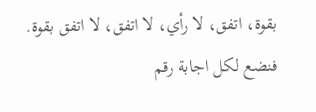بقوة، اتفق، لا رأي، لا اتفق، لا اتفق بقوة.
فنضع لكل اجابة رقم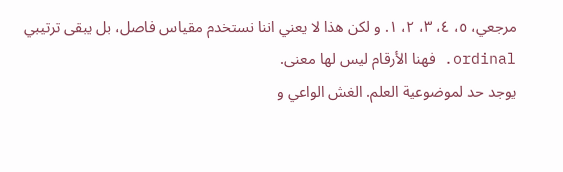مرجعي، ٥، ٤، ٣، ٢، ١. و لكن هذا لا يعني اننا نستخدم مقياس فاصل، بل يبقى ترتيبي ordinal. فهنا الأرقام ليس لها معنى.
يوجد حد لموضوعية العلم. الغش الواعي و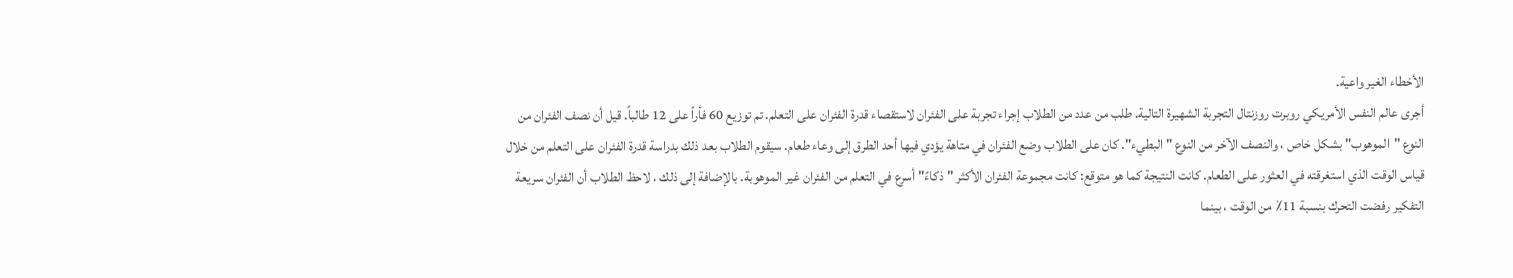الأخطاء الغير واعية.
أجرى عالم النفس الأمريكي روبرت روزنتال التجربة الشهيرة التالية. طلب من عدد من الطلاب إجراء تجربة على الفئران لاستقصاء قدرة الفئران على التعلم. تم توزيع 60 فأراً على 12 طالباً. قيل أن نصف الفئران من النوع "الموهوب" بشكل خاص ، والنصف الآخر من النوع "البطيء". كان على الطلاب وضع الفئران في متاهة يؤدي فيها أحد الطرق إلى وعاء طعام. سيقوم الطلاب بعد ذلك بدراسة قدرة الفئران على التعلم من خلال قياس الوقت الذي استغرقته في العثور على الطعام. كانت النتيجة كما هو متوقع: كانت مجموعة الفئران الأكثر "ذكاءً" أسرع في التعلم من الفئران غير الموهوبة. بالإضافة إلى ذلك ، لاحظ الطلاب أن الفئران سريعة التفكير رفضت التحرك بنسبة 11٪ من الوقت ، بينما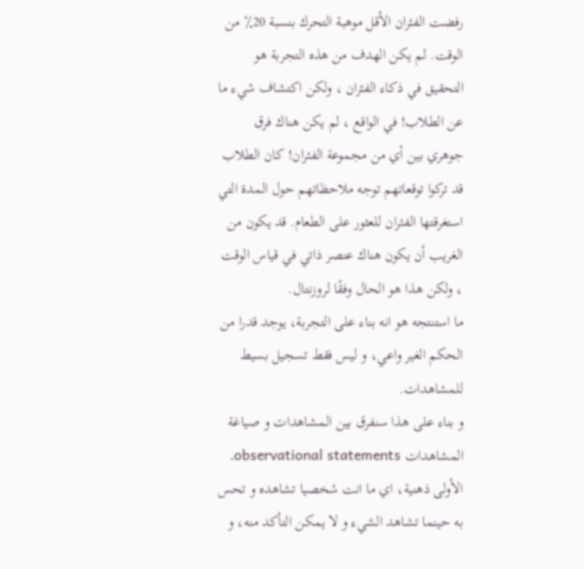رفضت الفئران الأقل موهبة التحرك بنسبة 20٪ من الوقت. لم يكن الهدف من هذه التجربة هو التحقيق في ذكاء الفئران ، ولكن اكتشاف شيء ما عن الطلاب! في الواقع ، لم يكن هناك فرق جوهري بين أي من مجموعة الفئران! كان الطلاب قد تركوا توقعاتهم توجه ملاحظاتهم حول المدة التي استغرقتها الفئران للعثور على الطعام. قد يكون من الغريب أن يكون هناك عنصر ذاتي في قياس الوقت ، ولكن هذا هو الحال وفقًا لروزنتال.
ما استنتجه هو انه بناء على التجربة، يوجد قدرا من الحكم الغير واعي، و ليس فقط تسجيل بسيط للمشاهدات.
و بناء على هذا سنفرق بين المشاهدات و صياغة المشاهدات observational statements. الأولى ذهنية، اي ما انت شخصيا تشاهده و تحس به حينما تشاهد الشيء و لا يمكن التأكد منه، و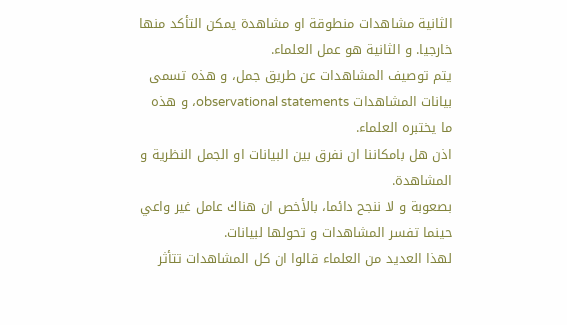الثانية مشاهدات منطوقة او مشاهدة يمكن التأكد منها خارجيا. و الثانية هو عمل العلماء.
يتم توصيف المشاهدات عن طريق جمل، و هذه تسمى بيانات المشاهدات observational statements، و هذه ما يختبره العلماء.
اذن هل بامكاننا ان نفرق بين البيانات او الجمل النظرية و المشاهدة.
بصعوبة و لا ننجح دائما، بالأخص ان هناك عامل غير واعي حينما تفسر المشاهدات و تحولها لبيانات.
لهذا العديد من العلماء قالوا ان كل المشاهدات تتأثر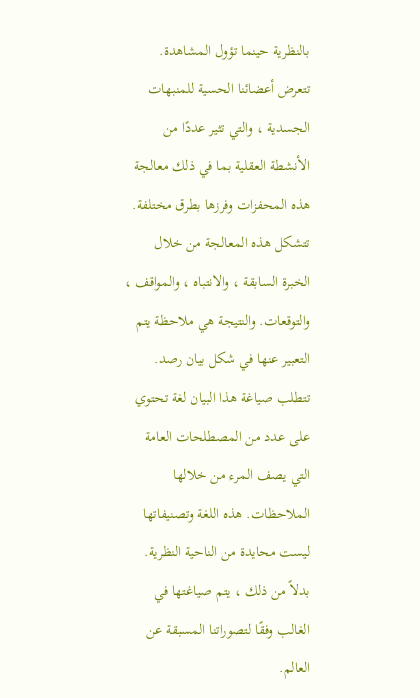بالنظرية حينما تؤول المشاهدة.
تتعرض أعضائنا الحسية للمنبهات الجسدية ، والتي تثير عددًا من الأنشطة العقلية بما في ذلك معالجة هذه المحفزات وفرزها بطرق مختلفة. تتشكل هذه المعالجة من خلال الخبرة السابقة ، والانتباه ، والمواقف ، والتوقعات. والنتيجة هي ملاحظة يتم التعبير عنها في شكل بيان رصد. تتطلب صياغة هذا البيان لغة تحتوي على عدد من المصطلحات العامة التي يصف المرء من خلالها الملاحظات. هذه اللغة وتصنيفاتها ليست محايدة من الناحية النظرية. بدلاً من ذلك ، يتم صياغتها في الغالب وفقًا لتصوراتنا المسبقة عن العالم.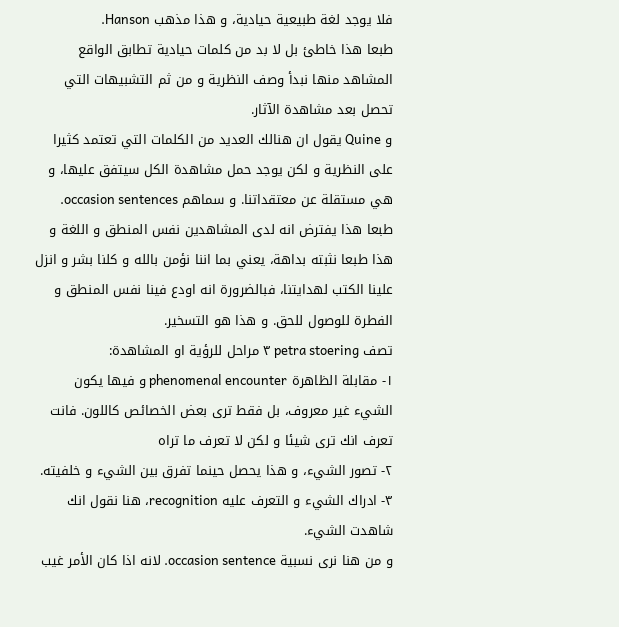فلا يوجد لغة طبيعية حيادية، و هذا مذهب Hanson.
طبعا هذا خاطئ بل لا بد من كلمات حيادية تطابق الواقع المشاهد منها نبدأ وصف النظرية و من ثم التشبيهات التي تحصل بعد مشاهدة الآثار.
و Quine يقول ان هنالك العديد من الكلمات التي تعتمد كثيرا على النظرية و لكن يوجد حمل مشاهدة الكل سيتفق عليها، و هي مستقلة عن معتقداتنا. و سماهم occasion sentences.
طبعا هذا يفترض انه لدى المشاهدين نفس المنطق و اللغة و هذا طبعا نثبته بداهة، يعني بما اننا نؤمن بالله و كلنا بشر و انزل علينا الكتب لهدايتنا، فبالضرورة انه اودع فينا نفس المنطق و الفطرة للوصول للحق. و هذا هو التسخير.
تصف petra stoering ٣ مراحل للرؤية او المشاهدة:
١- مقابلة الظاهرة phenomenal encounter و فيها يكون الشيء غير معروف، بل فقط ترى بعض الخصائص كاللون. فانت تعرف انك ترى شيئا و لكن لا تعرف ما تراه
٢- تصور الشيء، و هذا يحصل حينما تفرق بين الشيء و خلفيته.
٣- ادراك الشيء و التعرف عليه recognition، هنا نقول انك شاهدت الشيء.
و من هنا نرى نسبية occasion sentence. لانه اذا كان الأمر غيب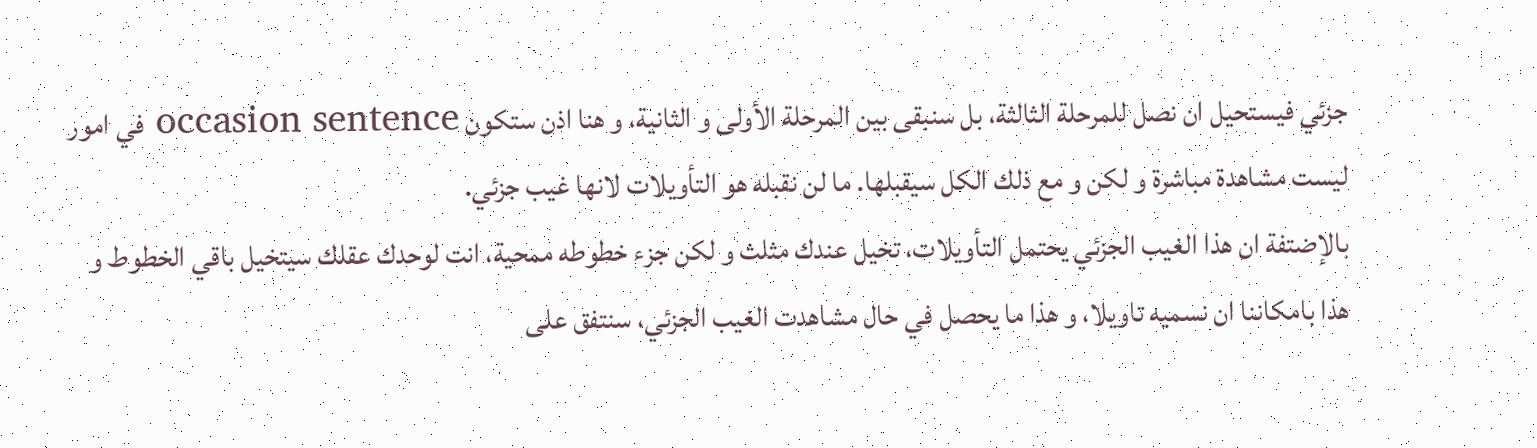جزئي فيستحيل ان نصل للمرحلة الثالثة، بل سنبقى بين المرحلة الأولى و الثانية، و هنا اذن ستكون occasion sentence في امور ليست مشاهدة مباشرة و لكن و مع ذلك الكل سيقبلها. ما لن نقبله هو التأويلات لانها غيب جزئي.
بالإضتفة ان هذا الغيب الجزئي يحتمل التأويلات، تخيل عندك مثلث و لكن جزء خطوطه ممحية، انت لوحدك عقلك سيتخيل باقي الخطوط و هذا بامكاننا ان نسميه تاويلا، و هذا ما يحصل في حال مشاهدت الغيب الجزئي، سنتفق على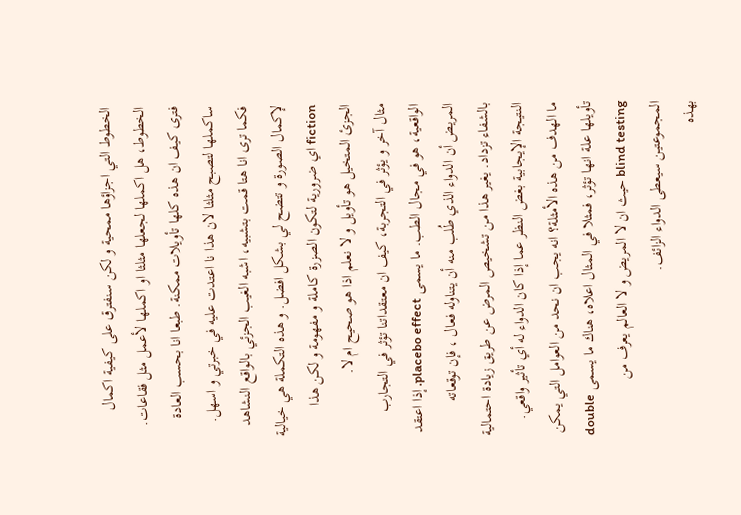الخطوط التي اجزاؤها ممحية و لكن سنفترق على كيفية اكمال الخطوط، هل اكملها لجعلها مثلثا او اكملها لأعمل مثل فقاعات. فترى كيف ان هذه كلها تأويلات ممكنة. طبعا انا بحسب العادة ساكملها لتصبح مثلثا لان هذا نا اعتدت عليه في خبرتي و اسهل. فكما ترى انا هتا قمت بتشبيه، اشبه الغيب الجزئي بالواقع النشاهد لإكمال الصورة و تتضح لي بشكل افضل. و هذه التكملة هي خيالية fiction اي ضرورية لتكون الصزرة كاملة و مفهومة و لكن هذا الجزئ المتخيل هو تأويل و لا نعلم اذا هو صحيح ام لا.
مثال آخر و يؤثر في التجربة، كيف ان معتقداتنا تؤثر في التجارب الواقعية، هو في مجال الطب. ما يسمى placebo effect. إذا اعتقد المريض أن الدواء الذي طُلب منه أن يتناوله فعال ، فإن توقعاته بالشفاء تزداد. يغير هذا من تشخيص المرض عن طريق زيادة احتمالية النتيجة الإيجابية بغض النظر عما إذا كان الدواء له أي تأثير واقعي.
ما الهدف من هذه الأمثلة؟ انه يجب ان نحد من العوامل التي يمكن تأويلها علة انها تؤثر، فمثلا في المثال اعلاه، هناك ما يسمى double blind testing حيث ان لا المريض و لا العالم يعرف من المجموعتين سيعطى الدواء الزائف.
بهذه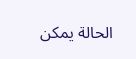الحالة يمكن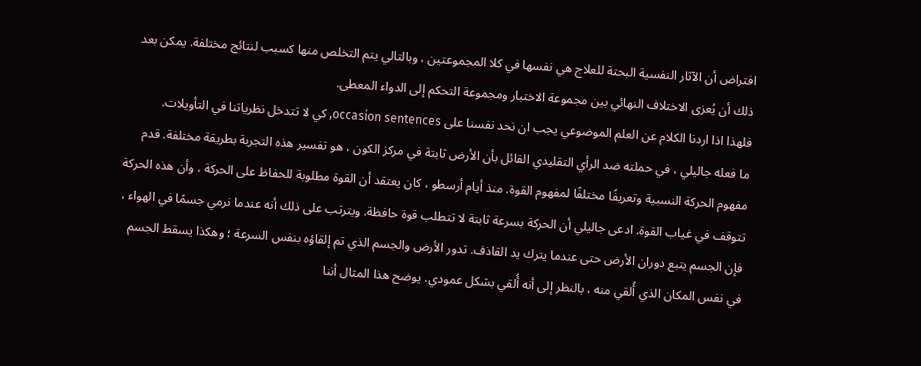افتراض أن الآثار النفسية البحتة للعلاج هي نفسها في كلا المجموعتين ، وبالتالي يتم التخلص منها كسبب لنتائج مختلفة. يمكن بعد ذلك أن يُعزى الاختلاف النهائي بين مجموعة الاختبار ومجموعة التحكم إلى الدواء المعطى.
فلهذا اذا اردنا الكلام عن العلم الموضوعي يجب ان نحد نفسنا على occasion sentences, كي لا تتدخل نظرياتنا في التأويلات.
ما فعله جاليلي ، في حملته ضد الرأي التقليدي القائل بأن الأرض ثابتة في مركز الكون ، هو تفسير هذه التجربة بطريقة مختلفة. قدم مفهوم الحركة النسبية وتعريفًا مختلفًا لمفهوم القوة. منذ أيام أرسطو ، كان يعتقد أن القوة مطلوبة للحفاظ على الحركة ، وأن هذه الحركة تتوقف في غياب القوة. ادعى جاليلي أن الحركة بسرعة ثابتة لا تتطلب قوة حافظة. ويترتب على ذلك أنه عندما نرمي جسمًا في الهواء ، فإن الجسم يتبع دوران الأرض حتى عندما يترك يد القاذف. تدور الأرض والجسم الذي تم إلقاؤه بنفس السرعة ؛ وهكذا يسقط الجسم في نفس المكان الذي أُلقي منه ، بالنظر إلى أنه أُلقي بشكل عمودي. يوضح هذا المثال أننا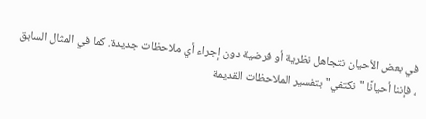في بعض الأحيان نتجاهل نظرية أو فرضية دون إجراء أي ملاحظات جديدة. كما في المثال السابق ، فإننا أحيانًا "نكتفي" بتفسير الملاحظات القديمة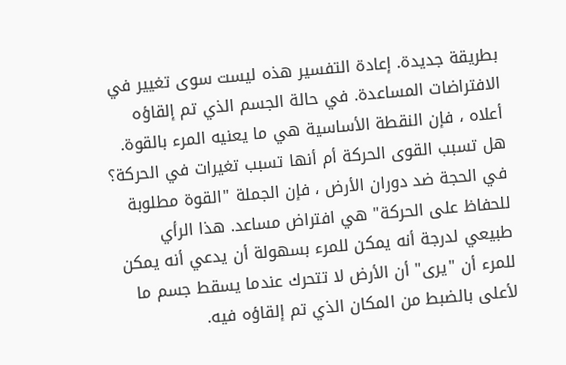بطريقة جديدة. إعادة التفسير هذه ليست سوى تغيير في الافتراضات المساعدة. في حالة الجسم الذي تم إلقاؤه أعلاه ، فإن النقطة الأساسية هي ما يعنيه المرء بالقوة. هل تسبب القوى الحركة أم أنها تسبب تغيرات في الحركة؟ في الحجة ضد دوران الأرض ، فإن الجملة "القوة مطلوبة للحفاظ على الحركة" هي افتراض مساعد. هذا الرأي طبيعي لدرجة أنه يمكن للمرء بسهولة أن يدعي أنه يمكن للمرء أن "يرى" أن الأرض لا تتحرك عندما يسقط جسم ما لأعلى بالضبط من المكان الذي تم إلقاؤه فيه.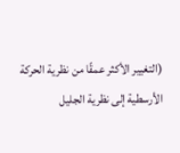(التغيير الأكثر عمقًا من نظرية الحركة الأرسطية إلى نظرية الجليل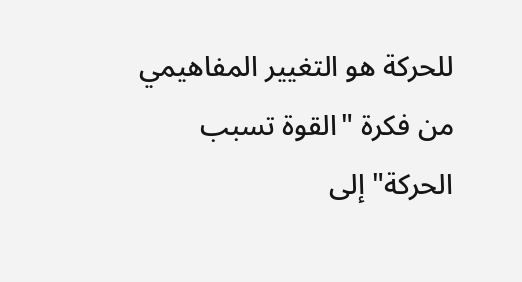للحركة هو التغيير المفاهيمي من فكرة "القوة تسبب الحركة" إلى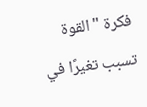فكرة "القوة تسبب تغيرًا في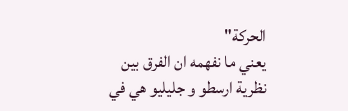الحركة"
يعني ما نفهمه ان الفرق بين نظرية ارسطو و جليليو هي في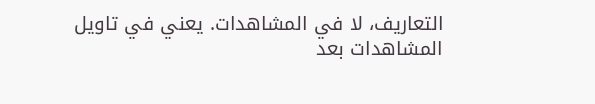التعاريف، لا في المشاهدات. يعني في تاويل المشاهدات بعد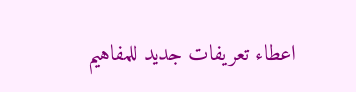اعطاء تعريفات جديد للمفاهيم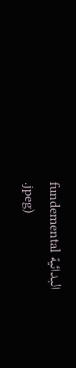البدائية fundemental
.jpeg)